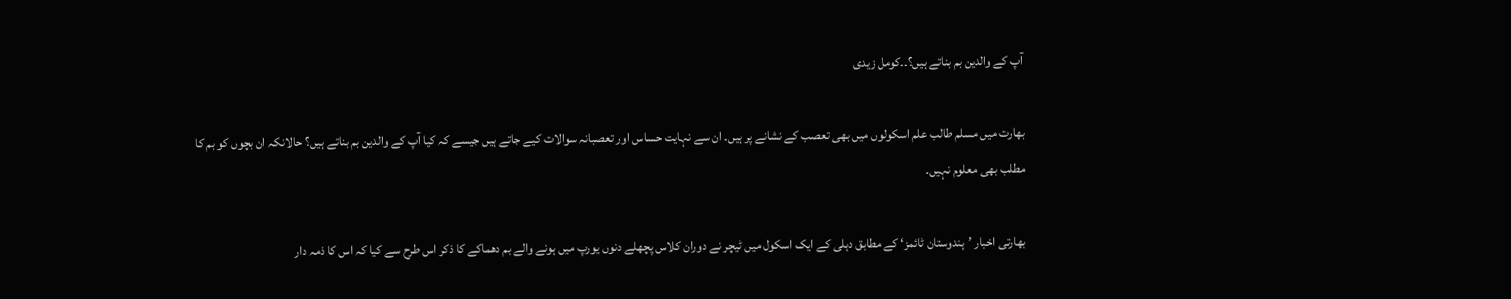آپ کے والدین بم بناتے ہیں؟۔۔کومل زیدی

بھارت میں مسلم طالب علم اسکولوں میں بھی تعصب کے نشانے پر ہیں۔ ان سے نہایت حساس اور تعصبانہ سوالات کیے جاتے ہیں جیسے کہ کیا آپ کے والدین بم بناتے ہیں؟ حالانکہ ان بچوں کو بم کا مطلب بھی معلوم نہیں۔

بھارتی اخبار ’ہندوستان ٹائمز‘ کے مطابق دہلی کے ایک اسکول میں ٹیچر نے دوران کلاس پچھلے دنوں یورپ میں ہونے والے بم دھماکے کا ذکر اس طرح سے کیا کہ اس کا ذمہ دار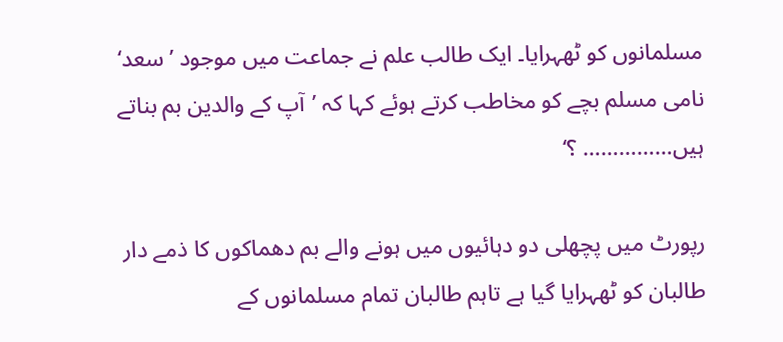مسلمانوں کو ٹھہرایا۔ ایک طالب علم نے جماعت میں موجود ’سعد‘ نامی مسلم بچے کو مخاطب کرتے ہوئے کہا کہ ’آپ کے والدین بم بناتے ہیں…………… ؟‘

رپورٹ میں پچھلی دو دہائیوں میں ہونے والے بم دھماکوں کا ذمے دار طالبان کو ٹھہرایا گیا ہے تاہم طالبان تمام مسلمانوں کے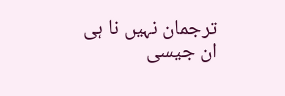ترجمان نہیں نا ہی ان جیسی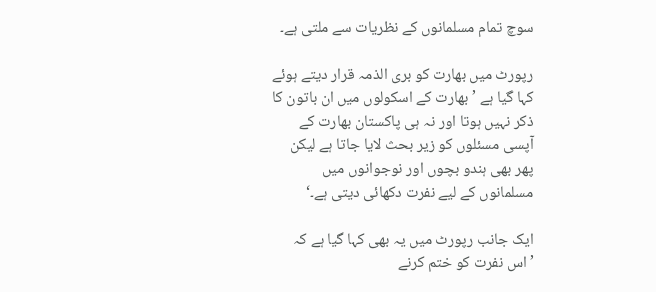سوچ تمام مسلمانوں کے نظریات سے ملتی ہے۔

رپورٹ میں بھارت کو بری الذمہ قرار دیتے ہوئے کہا گیا ہے ’بھارت کے اسکولوں میں ان باتون کا ذکر نہیں ہوتا اور نہ ہی پاکستان بھارت کے آپسی مسئلوں کو زیر بحث لایا جاتا ہے لیکن پھر بھی ہندو بچوں اور نوجوانوں میں مسلمانوں کے لیے نفرت دکھائی دیتی ہے۔‘

ایک جانب رپورٹ میں یہ بھی کہا گیا ہے کہ ’اس نفرت کو ختم کرنے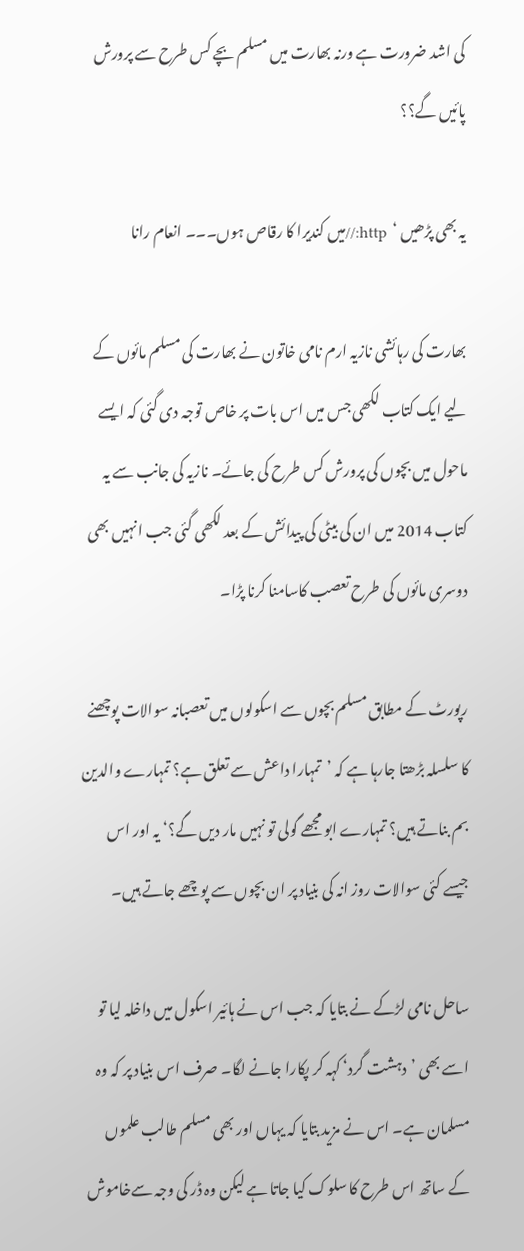کی اشد ضرورت ہے ورنہ بھارت میں مسلم بچے کس طرح سے پرورش پائیں گے؟؟

یہ بھی پڑھیں ‘  http://میں کندیرا کا رقاص ہوں۔۔۔ انعام رانا

بھارت کی رہائشی نازیہ ارم نامی خاتون نے بھارت کی مسلم مائوں کے لیے ایک کتاب لکھی جس میں اس بات پر خاص توجہ دی گئی کہ ایسے ماحول میں بچوں کی پرورش کس طرح کی جائے۔ نازیہ کی جانب سے یہ کتاب 2014 میں ان کی بیٹی کی پیدائش کے بعد لکھی گئی جب انہیں بھی دوسری مائوں کی طرح تعصب کاسامنا کرنا پڑا۔

رپورٹ کے مطابق مسلم بچوں سے اسکولوں میں تعصبانہ سوالات پوچھنے کا سلسلہ بڑھتا جارہا ہے کہ ’تمہارا داعش سے تعلق ہے؟ تمہارے والدین بم بناتے ہیں؟ تمہارے ابو مجھے گولی تو نہیں مار دیں گے؟‘ یہ اور اس جیسے کئی سوالات روز انہ کی بنیاد پر ان بچوں سے پوچھے جاتے ہیں۔

ساحل نامی لڑکے نے بتایا کہ جب اس نے ہائیر اسکول میں داخلہ لیا تو اسے بھی ’دہشت گرد‘ کہہ کر پکارا جانے لگا۔ صرف اس بنیاد پر کہ وہ مسلمان ہے۔ اس نے مزید بتایا کہ یہاں اور بھی مسلم طالب علموں کے ساتھ اس طرح کا سلوک کیا جاتا ہے لیکن وہ ڈر کی وجہ سےخاموش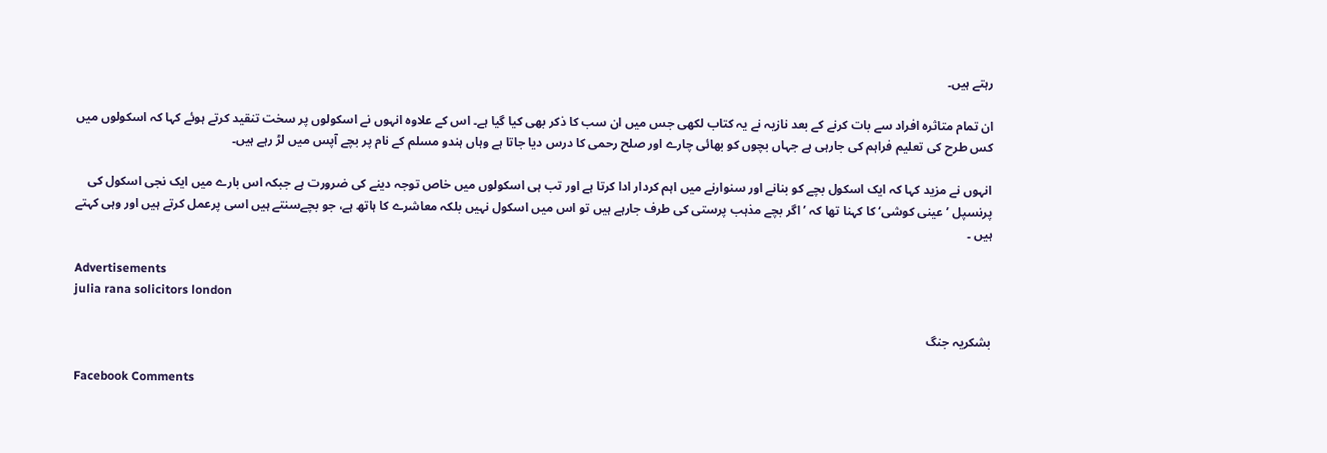رہتے ہیں۔

ان تمام متاثرہ افراد سے بات کرنے کے بعد نازیہ نے یہ کتاب لکھی جس میں ان سب کا ذکر بھی کیا گیا ہے۔ اس کے علاوہ انہوں نے اسکولوں پر سخت تنقید کرتے ہوئے کہا کہ اسکولوں میں کس طرح کی تعلیم فراہم کی جارہی ہے جہاں بچوں کو بھائی چارے اور صلح رحمی کا درس دیا جاتا ہے وہاں ہندو مسلم کے نام پر بچے آپس میں لڑ رہے ہیں۔

انہوں نے مزید کہا کہ ایک اسکول بچے کو بنانے اور سنوارنے میں اہم کردار ادا کرتا ہے اور تب ہی اسکولوں میں خاص توجہ دینے کی ضرورت ہے جبکہ اس بارے میں ایک نجی اسکول کی پرنسپل ’عینی کوشی‘ کا کہنا تھا کہ ’اگر بچے مذہب پرستی کی طرف جارہے ہیں تو اس میں اسکول نہیں بلکہ معاشرے کا ہاتھ ہے، جو بچےسنتے ہیں اسی پرعمل کرتے ہیں اور وہی کہتے ہیں ۔

Advertisements
julia rana solicitors london

بشکریہ جنگ

Facebook Comments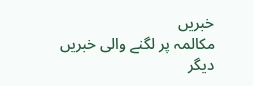خبریں
مکالمہ پر لگنے والی خبریں دیگر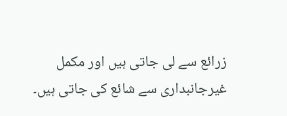زرائع سے لی جاتی ہیں اور مکمل غیرجانبداری سے شائع کی جاتی ہیں۔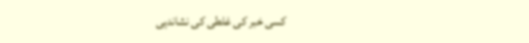کسی خبر کی غلطی کی نشاندہی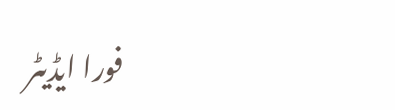فورا ایڈیٹر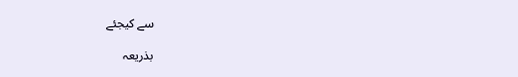سے کیجئے

بذریعہ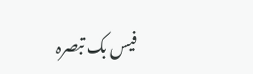فیس بک تبصرہ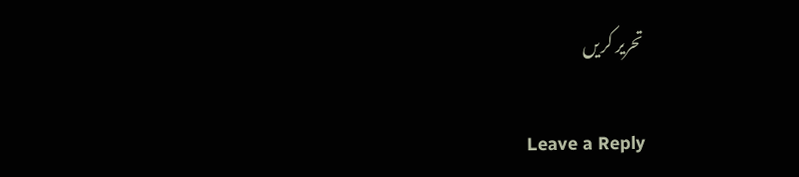تحریر کریں

Leave a Reply